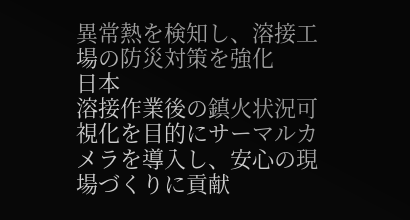異常熱を検知し、溶接工場の防災対策を強化
日本
溶接作業後の鎮火状況可視化を目的にサーマルカメラを導入し、安心の現場づくりに貢献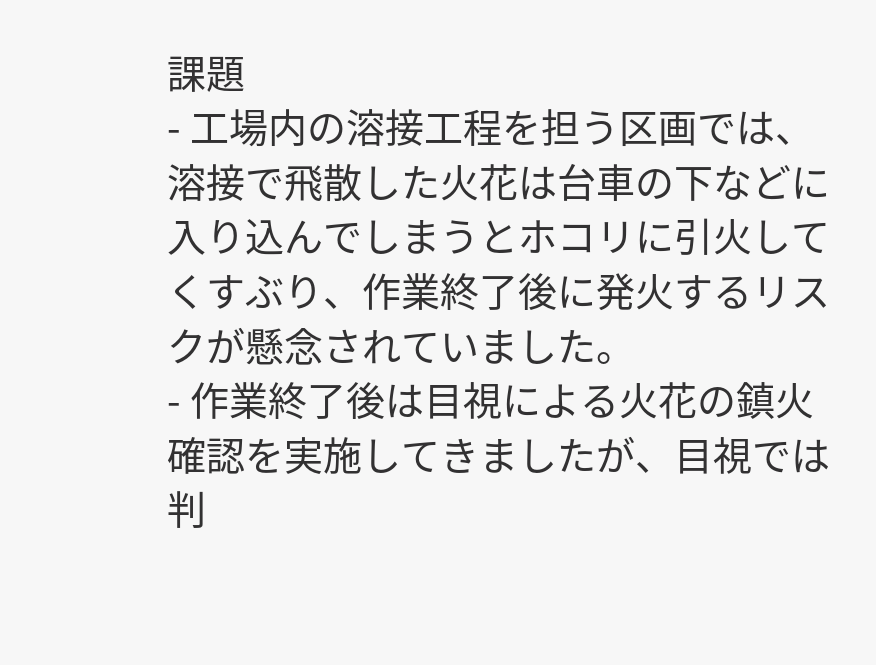課題
- 工場内の溶接工程を担う区画では、溶接で飛散した火花は台車の下などに入り込んでしまうとホコリに引火してくすぶり、作業終了後に発火するリスクが懸念されていました。
- 作業終了後は目視による火花の鎮火確認を実施してきましたが、目視では判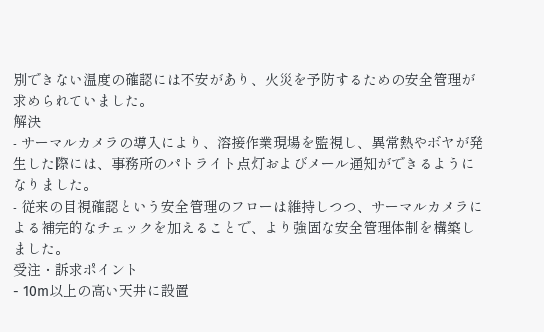別できない温度の確認には不安があり、火災を予防するための安全管理が求められていました。
解決
- サーマルカメラの導入により、溶接作業現場を監視し、異常熱やボヤが発生した際には、事務所のパトライト点灯およびメール通知ができるようになりました。
- 従来の目視確認という安全管理のフローは維持しつつ、サーマルカメラによる補完的なチェックを加えることで、より強固な安全管理体制を構築しました。
受注・訴求ポイント
- 10m以上の高い天井に設置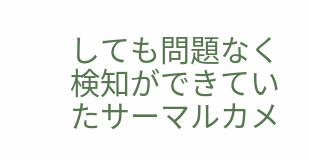しても問題なく検知ができていたサーマルカメ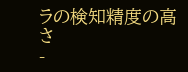ラの検知精度の高さ
-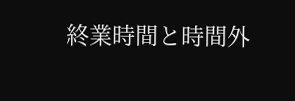終業時間と時間外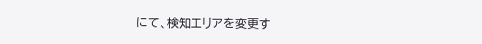にて、検知エリアを変更す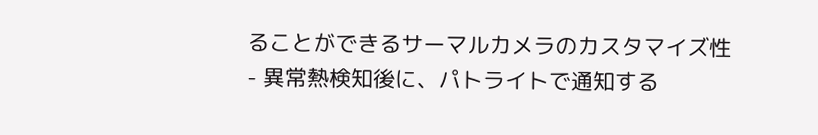ることができるサーマルカメラのカスタマイズ性
- 異常熱検知後に、パトライトで通知する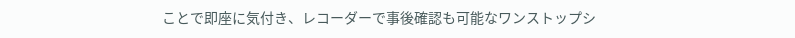ことで即座に気付き、レコーダーで事後確認も可能なワンストップシ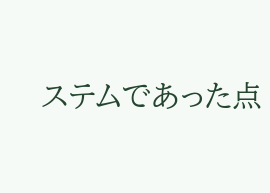ステムであった点